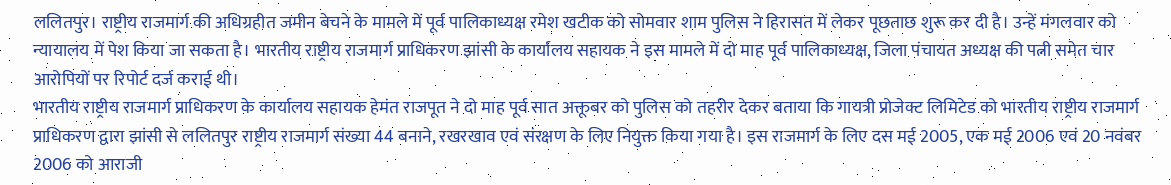ललितपुर। राष्ट्रीय राजमार्ग की अधिग्रहीत जमीन बेचने के मामले में पूर्व पालिकाध्यक्ष रमेश खटीक को सोमवार शाम पुलिस ने हिरासत में लेकर पूछताछ शुरू कर दी है। उन्हें मंगलवार को न्यायालय में पेश किया जा सकता है। भारतीय राष्ट्रीय राजमार्ग प्राधिकरण झांसी के कार्यालय सहायक ने इस मामले में दो माह पूर्व पालिकाध्यक्ष, जिला पंचायत अध्यक्ष की पत्नी समेत चार आरोपियों पर रिपोर्ट दर्ज कराई थी।
भारतीय राष्ट्रीय राजमार्ग प्राधिकरण के कार्यालय सहायक हेमंत राजपूत ने दो माह पूर्व सात अक्तूबर को पुलिस को तहरीर देकर बताया कि गायत्री प्रोजेक्ट लिमिटेड को भारतीय राष्ट्रीय राजमार्ग प्राधिकरण द्वारा झांसी से ललितपुर राष्ट्रीय राजमार्ग संख्या 44 बनाने, रखरखाव एवं संरक्षण के लिए नियुक्त किया गया है। इस राजमार्ग के लिए दस मई 2005, एक मई 2006 एवं 20 नवंबर 2006 को आराजी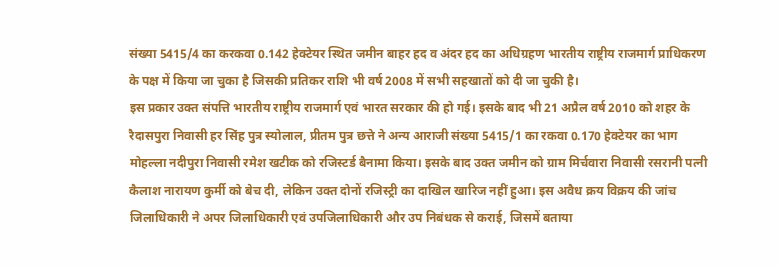संख्या 5415/4 का करकवा 0.142 हेक्टेयर स्थित जमीन बाहर हद व अंदर हद का अधिग्रहण भारतीय राष्ट्रीय राजमार्ग प्राधिकरण के पक्ष में किया जा चुका है जिसकी प्रतिकर राशि भी वर्ष 2008 में सभी सहखातों को दी जा चुकी है।
इस प्रकार उक्त संपत्ति भारतीय राष्ट्रीय राजमार्ग एवं भारत सरकार की हो गई। इसके बाद भी 21 अप्रैल वर्ष 2010 को शहर के रैदासपुरा निवासी हर सिंह पुत्र स्योलाल, प्रीतम पुत्र छत्ते ने अन्य आराजी संख्या 5415/1 का रकवा 0.170 हेक्टेयर का भाग मोहल्ला नदीपुरा निवासी रमेश खटीक को रजिस्टर्ड बैनामा किया। इसके बाद उक्त जमीन को ग्राम मिर्चवारा निवासी रसरानी पत्नी कैलाश नारायण कुर्मी को बेच दी, लेकिन उक्त दोनों रजिस्ट्री का दाखिल खारिज नहीं हुआ। इस अवैध क्रय विक्रय की जांच जिलाधिकारी ने अपर जिलाधिकारी एवं उपजिलाधिकारी और उप निबंधक से कराई, जिसमें बताया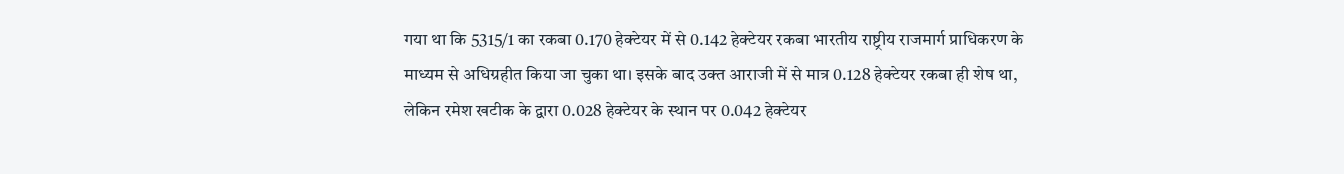गया था कि 5315/1 का रकबा 0.170 हेक्टेयर में से 0.142 हेक्टेयर रकबा भारतीय राष्ट्रीय राजमार्ग प्राधिकरण के माध्यम से अधिग्रहीत किया जा चुका था। इसके बाद उक्त आराजी में से मात्र 0.128 हेक्टेयर रकबा ही शेष था, लेकिन रमेश खटीक के द्वारा 0.028 हेक्टेयर के स्थान पर 0.042 हेक्टेयर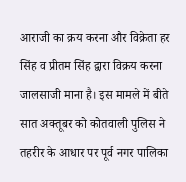आराजी का क्रय करना और विक्रेता हर सिंह व प्रीतम सिंह द्वारा विक्रय करना जालसाजी माना है। इस मामले में बीते सात अक्तूबर को कोतवाली पुलिस ने तहरीर के आधार पर पूर्व नगर पालिका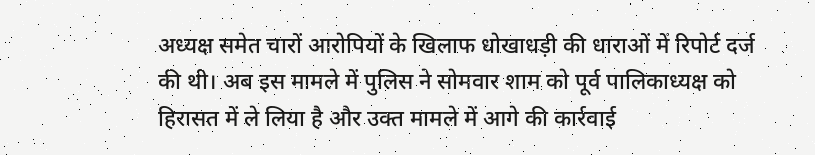अध्यक्ष समेत चारों आरोपियों के खिलाफ धोखाधड़ी की धाराओं में रिपोर्ट दर्ज की थी। अब इस मामले में पुलिस ने सोमवार शाम को पूर्व पालिकाध्यक्ष को हिरासत में ले लिया है और उक्त मामले में आगे की कार्रवाई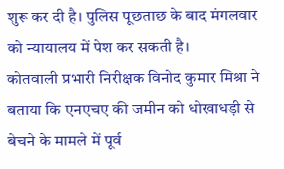शुरू कर दी है। पुलिस पूछताछ के बाद मंगलवार को न्यायालय में पेश कर सकती है।
कोतवाली प्रभारी निरीक्षक विनोद कुमार मिश्रा ने बताया कि एनएचए की जमीन को धोखाधड़ी से बेचने के मामले में पूर्व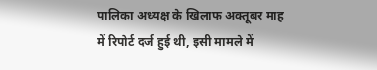पालिका अध्यक्ष के खिलाफ अक्तूबर माह में रिपोर्ट दर्ज हुई थी, इसी मामले में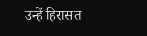उन्हें हिरासत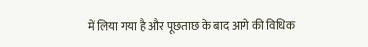में लिया गया है और पूछताछ के बाद आगे की विधिक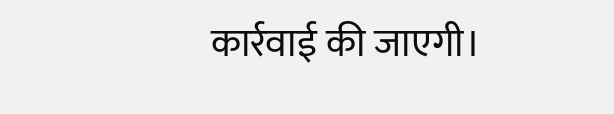कार्रवाई की जाएगी।